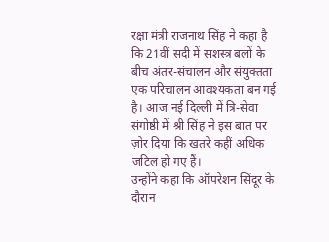रक्षा मंत्री राजनाथ सिंह ने कहा है कि 21वीं सदी में सशस्त्र बलों के बीच अंतर-संचालन और संयुक्तता एक परिचालन आवश्यकता बन गई है। आज नई दिल्ली में त्रि-सेवा संगोष्ठी में श्री सिंह ने इस बात पर ज़ोर दिया कि खतरे कहीं अधिक जटिल हो गए हैं।
उन्होंने कहा कि ऑपरेशन सिंदूर के दौरान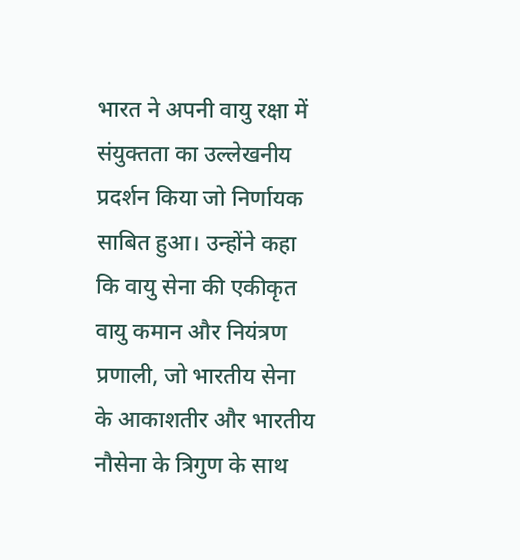भारत ने अपनी वायु रक्षा में संयुक्तता का उल्लेखनीय प्रदर्शन किया जो निर्णायक साबित हुआ। उन्होंने कहा कि वायु सेना की एकीकृत वायु कमान और नियंत्रण प्रणाली, जो भारतीय सेना के आकाशतीर और भारतीय नौसेना के त्रिगुण के साथ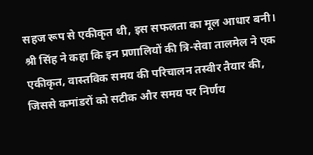सहज रूप से एकीकृत थी, इस सफलता का मूल आधार बनी। श्री सिंह ने कहा कि इन प्रणालियों की त्रि-सेवा तालमेल ने एक एकीकृत, वास्तविक समय की परिचालन तस्वीर तैयार की, जिससे कमांडरों को सटीक और समय पर निर्णय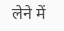लेने में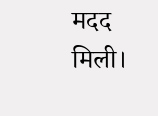मदद मिली।